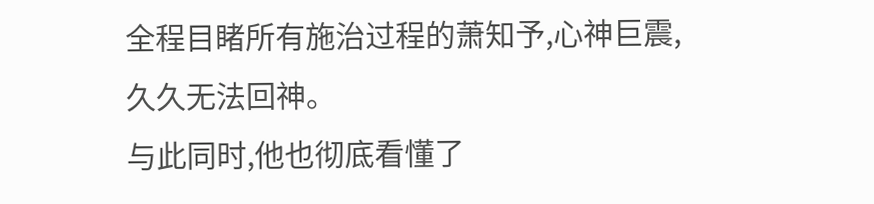全程目睹所有施治过程的萧知予,心神巨震,久久无法回神。
与此同时,他也彻底看懂了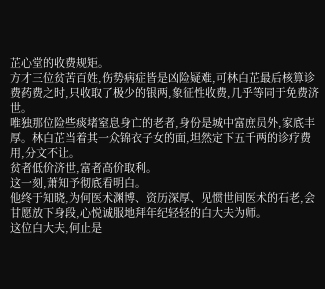芷心堂的收费规矩。
方才三位贫苦百姓,伤势病症皆是凶险疑难,可林白芷最后核算诊费药费之时,只收取了极少的银两,象征性收费,几乎等同于免费济世。
唯独那位险些痰堵窒息身亡的老者,身份是城中富庶员外,家底丰厚。林白芷当着其一众锦衣子女的面,坦然定下五千两的诊疗费用,分文不让。
贫者低价济世,富者高价取利。
这一刻,萧知予彻底看明白。
他终于知晓,为何医术渊博、资历深厚、见惯世间医术的石老,会甘愿放下身段,心悦诚服地拜年纪轻轻的白大夫为师。
这位白大夫,何止是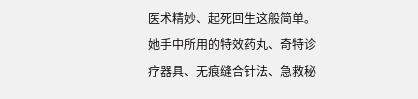医术精妙、起死回生这般简单。
她手中所用的特效药丸、奇特诊疗器具、无痕缝合针法、急救秘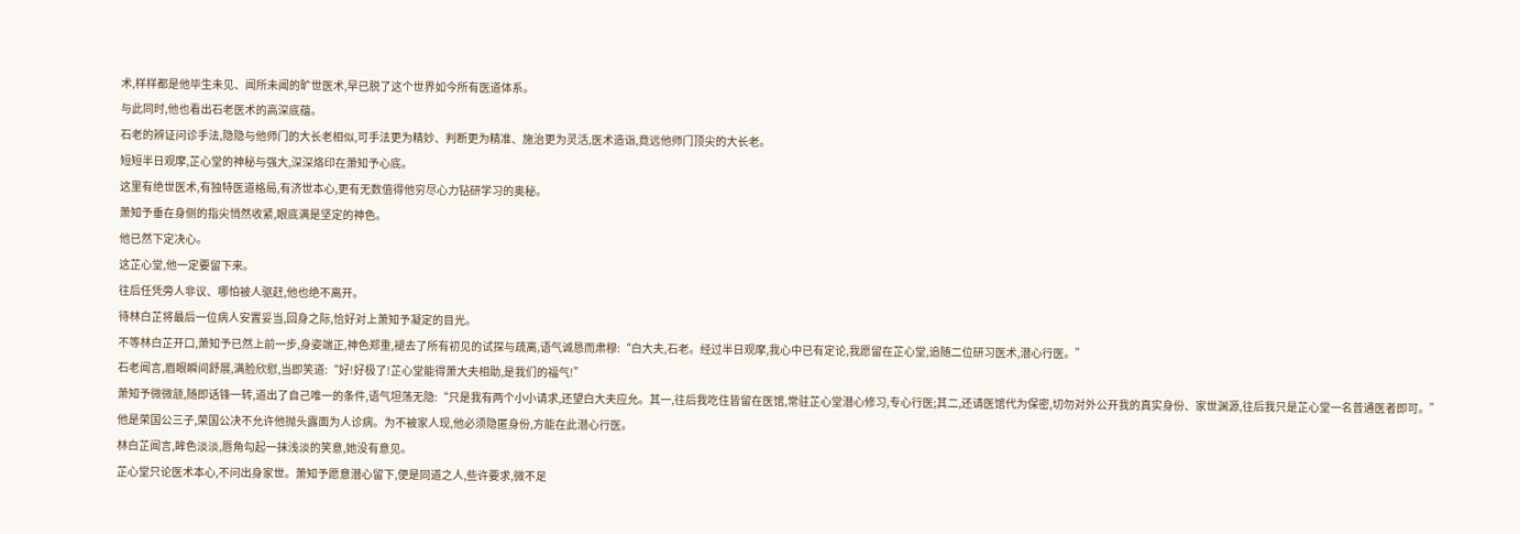术,样样都是他毕生未见、闻所未闻的旷世医术,早已脱了这个世界如今所有医道体系。
与此同时,他也看出石老医术的高深底蕴。
石老的辨证问诊手法,隐隐与他师门的大长老相似,可手法更为精妙、判断更为精准、施治更为灵活,医术造诣,竟远他师门顶尖的大长老。
短短半日观摩,芷心堂的神秘与强大,深深烙印在萧知予心底。
这里有绝世医术,有独特医道格局,有济世本心,更有无数值得他穷尽心力钻研学习的奥秘。
萧知予垂在身侧的指尖悄然收紧,眼底满是坚定的神色。
他已然下定决心。
这芷心堂,他一定要留下来。
往后任凭旁人非议、哪怕被人驱赶,他也绝不离开。
待林白芷将最后一位病人安置妥当,回身之际,恰好对上萧知予凝定的目光。
不等林白芷开口,萧知予已然上前一步,身姿端正,神色郑重,褪去了所有初见的试探与疏离,语气诚恳而肃穆:“白大夫,石老。经过半日观摩,我心中已有定论,我愿留在芷心堂,追随二位研习医术,潜心行医。”
石老闻言,眉眼瞬间舒展,满脸欣慰,当即笑道:“好!好极了!芷心堂能得萧大夫相助,是我们的福气!”
萧知予微微颔,随即话锋一转,道出了自己唯一的条件,语气坦荡无隐:“只是我有两个小小请求,还望白大夫应允。其一,往后我吃住皆留在医馆,常驻芷心堂潜心修习,专心行医;其二,还请医馆代为保密,切勿对外公开我的真实身份、家世渊源,往后我只是芷心堂一名普通医者即可。”
他是荣国公三子,荣国公决不允许他抛头露面为人诊病。为不被家人现,他必须隐匿身份,方能在此潜心行医。
林白芷闻言,眸色淡淡,唇角勾起一抹浅淡的笑意,她没有意见。
芷心堂只论医术本心,不问出身家世。萧知予愿意潜心留下,便是同道之人,些许要求,微不足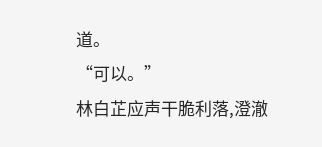道。
“可以。”
林白芷应声干脆利落,澄澈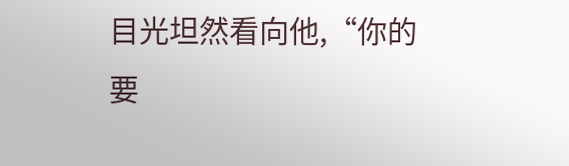目光坦然看向他,“你的要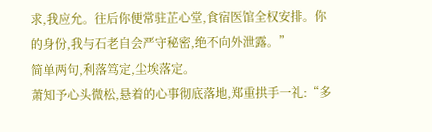求,我应允。往后你便常驻芷心堂,食宿医馆全权安排。你的身份,我与石老自会严守秘密,绝不向外泄露。”
简单两句,利落笃定,尘埃落定。
萧知予心头微松,悬着的心事彻底落地,郑重拱手一礼:“多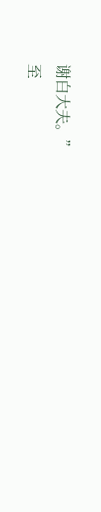谢白大夫。”
至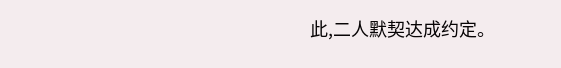此,二人默契达成约定。